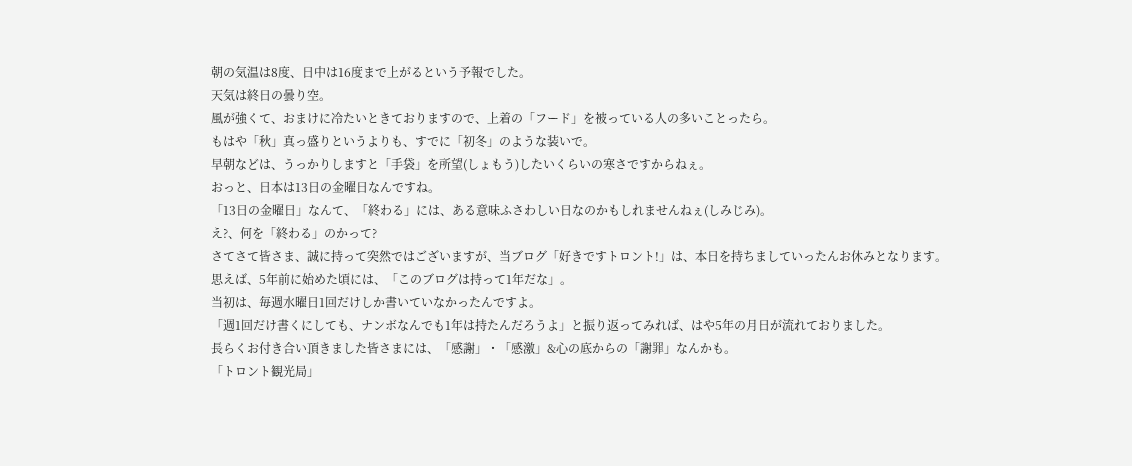朝の気温は8度、日中は16度まで上がるという予報でした。
天気は終日の曇り空。
風が強くて、おまけに冷たいときておりますので、上着の「フード」を被っている人の多いことったら。
もはや「秋」真っ盛りというよりも、すでに「初冬」のような装いで。
早朝などは、うっかりしますと「手袋」を所望(しょもう)したいくらいの寒さですからねぇ。
おっと、日本は13日の金曜日なんですね。
「13日の金曜日」なんて、「終わる」には、ある意味ふさわしい日なのかもしれませんねぇ(しみじみ)。
え?、何を「終わる」のかって?
さてさて皆さま、誠に持って突然ではございますが、当ブログ「好きですトロント!」は、本日を持ちましていったんお休みとなります。
思えば、5年前に始めた頃には、「このブログは持って1年だな」。
当初は、毎週水曜日1回だけしか書いていなかったんですよ。
「週1回だけ書くにしても、ナンボなんでも1年は持たんだろうよ」と振り返ってみれば、はや5年の月日が流れておりました。
長らくお付き合い頂きました皆さまには、「感謝」・「感激」&心の底からの「謝罪」なんかも。
「トロント観光局」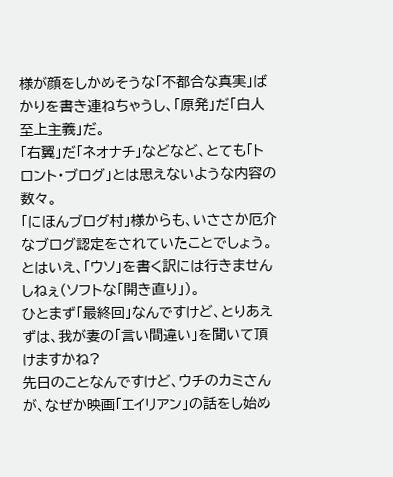様が顔をしかめそうな「不都合な真実」ばかりを書き連ねちゃうし、「原発」だ「白人至上主義」だ。
「右翼」だ「ネオナチ」などなど、とても「トロント・ブログ」とは思えないような内容の数々。
「にほんブログ村」様からも、いささか厄介なブログ認定をされていたことでしょう。
とはいえ、「ウソ」を書く訳には行きませんしねぇ(ソフトな「開き直り」)。
ひとまず「最終回」なんですけど、とりあえずは、我が妻の「言い間違い」を聞いて頂けますかね?
先日のことなんですけど、ウチのカミさんが、なぜか映画「エイリアン」の話をし始め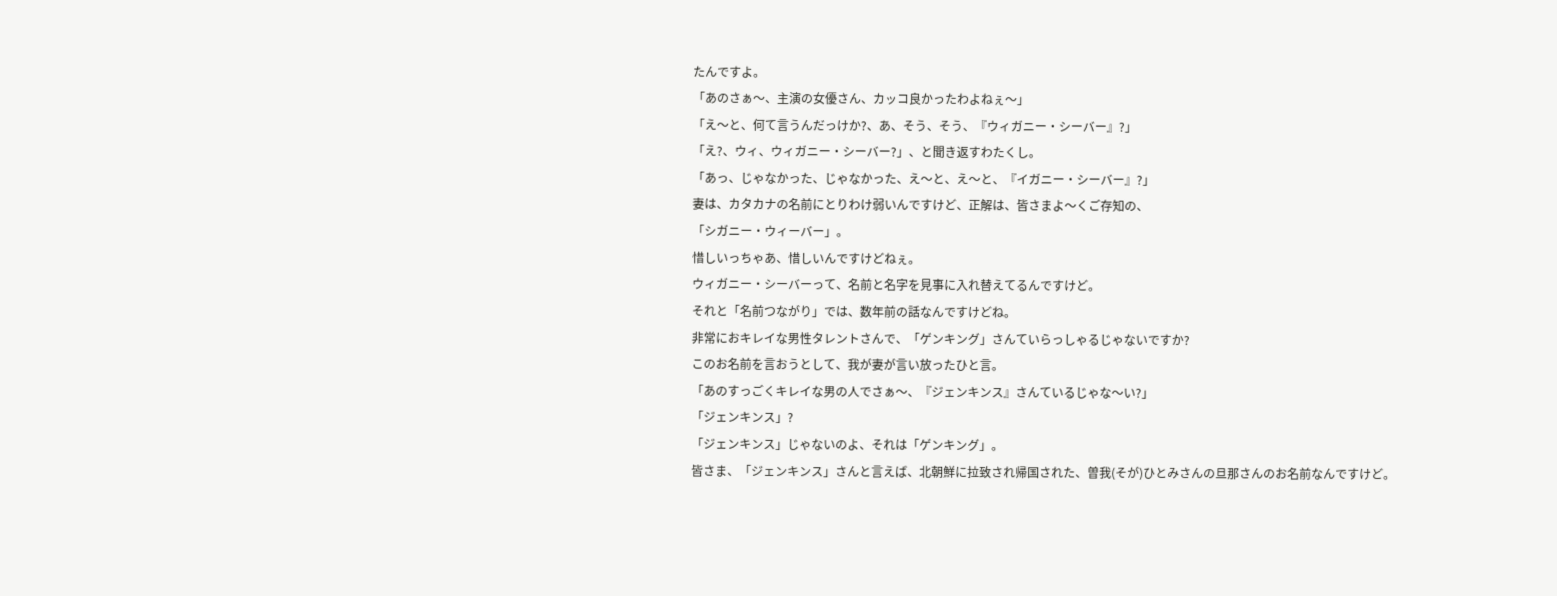たんですよ。
「あのさぁ〜、主演の女優さん、カッコ良かったわよねぇ〜」
「え〜と、何て言うんだっけか?、あ、そう、そう、『ウィガニー・シーバー』?」
「え?、ウィ、ウィガニー・シーバー?」、と聞き返すわたくし。
「あっ、じゃなかった、じゃなかった、え〜と、え〜と、『イガニー・シーバー』?」
妻は、カタカナの名前にとりわけ弱いんですけど、正解は、皆さまよ〜くご存知の、
「シガニー・ウィーバー」。
惜しいっちゃあ、惜しいんですけどねぇ。
ウィガニー・シーバーって、名前と名字を見事に入れ替えてるんですけど。
それと「名前つながり」では、数年前の話なんですけどね。
非常におキレイな男性タレントさんで、「ゲンキング」さんていらっしゃるじゃないですか?
このお名前を言おうとして、我が妻が言い放ったひと言。
「あのすっごくキレイな男の人でさぁ〜、『ジェンキンス』さんているじゃな〜い?」
「ジェンキンス」?
「ジェンキンス」じゃないのよ、それは「ゲンキング」。
皆さま、「ジェンキンス」さんと言えば、北朝鮮に拉致され帰国された、曽我(そが)ひとみさんの旦那さんのお名前なんですけど。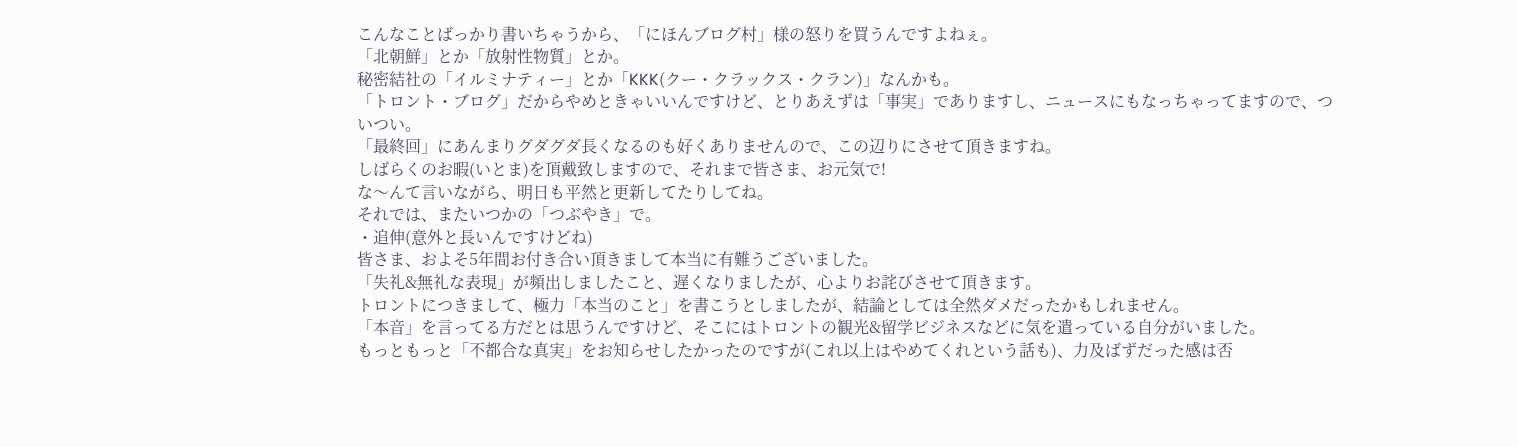こんなことばっかり書いちゃうから、「にほんブログ村」様の怒りを買うんですよねぇ。
「北朝鮮」とか「放射性物質」とか。
秘密結社の「イルミナティー」とか「KKK(クー・クラックス・クラン)」なんかも。
「トロント・ブログ」だからやめときゃいいんですけど、とりあえずは「事実」でありますし、ニュースにもなっちゃってますので、ついつい。
「最終回」にあんまりグダグダ長くなるのも好くありませんので、この辺りにさせて頂きますね。
しばらくのお暇(いとま)を頂戴致しますので、それまで皆さま、お元気で!
な〜んて言いながら、明日も平然と更新してたりしてね。
それでは、またいつかの「つぶやき」で。
・追伸(意外と長いんですけどね)
皆さま、およそ5年間お付き合い頂きまして本当に有難うございました。
「失礼&無礼な表現」が頻出しましたこと、遅くなりましたが、心よりお詫びさせて頂きます。
トロントにつきまして、極力「本当のこと」を書こうとしましたが、結論としては全然ダメだったかもしれません。
「本音」を言ってる方だとは思うんですけど、そこにはトロントの観光&留学ビジネスなどに気を遣っている自分がいました。
もっともっと「不都合な真実」をお知らせしたかったのですが(これ以上はやめてくれという話も)、力及ばずだった感は否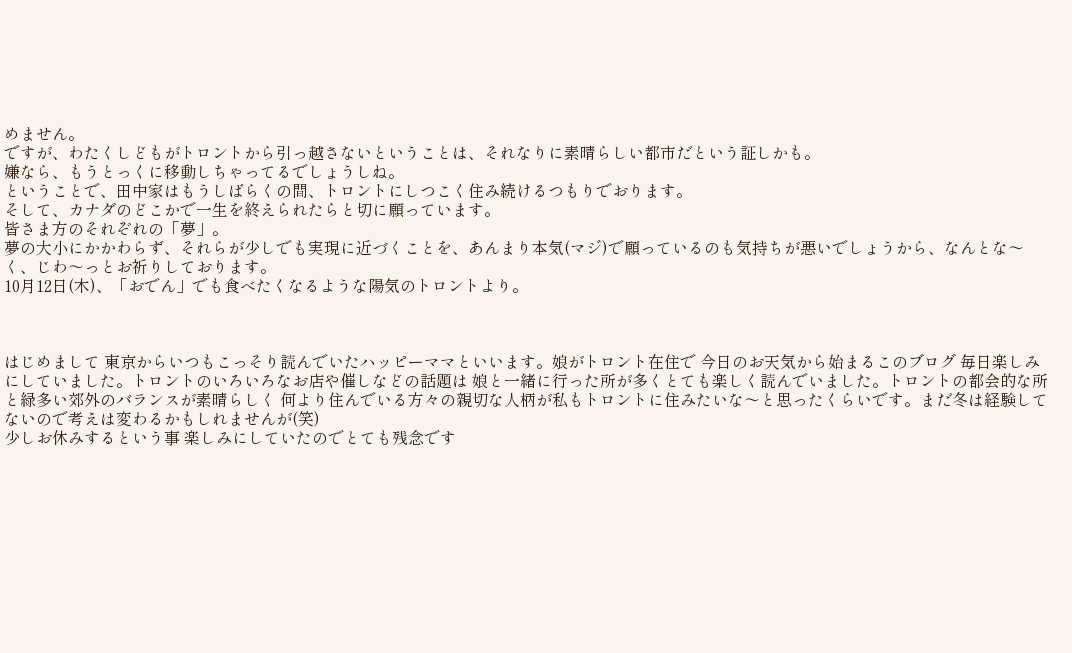めません。
ですが、わたくしどもがトロントから引っ越さないということは、それなりに素晴らしい都市だという証しかも。
嫌なら、もうとっくに移動しちゃってるでしょうしね。
ということで、田中家はもうしばらくの間、トロントにしつこく住み続けるつもりでおります。
そして、カナダのどこかで一生を終えられたらと切に願っています。
皆さま方のそれぞれの「夢」。
夢の大小にかかわらず、それらが少しでも実現に近づくことを、あんまり本気(マジ)で願っているのも気持ちが悪いでしょうから、なんとな〜く、じわ〜っとお祈りしております。
10月12日(木)、「おでん」でも食べたくなるような陽気のトロントより。



はじめまして 東京からいつもこっそり読んでいたハッピーママといいます。娘がトロント在住で 今日のお天気から始まるこのブログ 毎日楽しみにしていました。トロントのいろいろなお店や催しなどの話題は 娘と一緒に行った所が多くとても楽しく読んでいました。トロントの都会的な所と緑多い郊外のバランスが素晴らしく 何より住んでいる方々の親切な人柄が私もトロントに住みたいな〜と思ったくらいです。まだ冬は経験してないので考えは変わるかもしれませんが(笑)
少しお休みするという事 楽しみにしていたのでとても残念です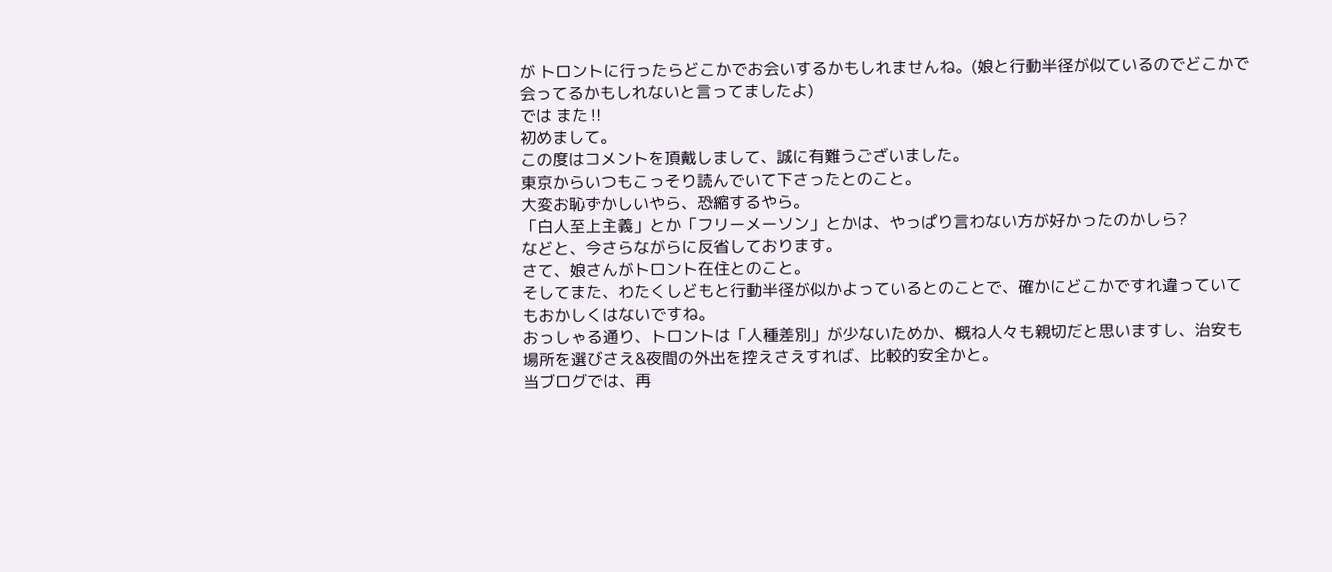が トロントに行ったらどこかでお会いするかもしれませんね。(娘と行動半径が似ているのでどこかで会ってるかもしれないと言ってましたよ)
では また‼
初めまして。
この度はコメントを頂戴しまして、誠に有難うございました。
東京からいつもこっそり読んでいて下さったとのこと。
大変お恥ずかしいやら、恐縮するやら。
「白人至上主義」とか「フリーメーソン」とかは、やっぱり言わない方が好かったのかしら?
などと、今さらながらに反省しております。
さて、娘さんがトロント在住とのこと。
そしてまた、わたくしどもと行動半径が似かよっているとのことで、確かにどこかですれ違っていてもおかしくはないですね。
おっしゃる通り、トロントは「人種差別」が少ないためか、概ね人々も親切だと思いますし、治安も場所を選びさえ&夜間の外出を控えさえすれば、比較的安全かと。
当ブログでは、再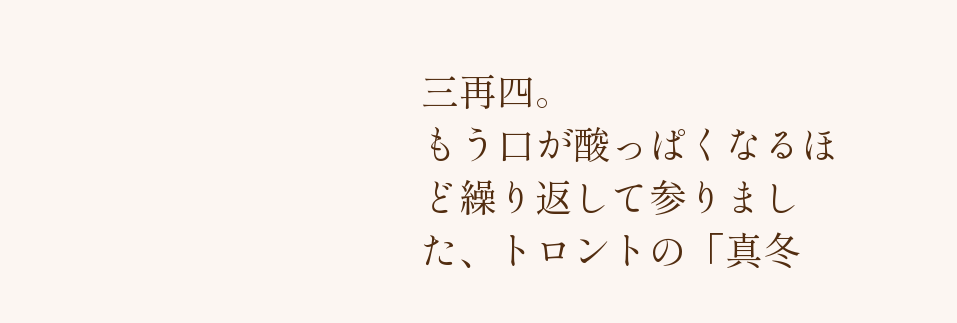三再四。
もう口が酸っぱくなるほど繰り返して参りました、トロントの「真冬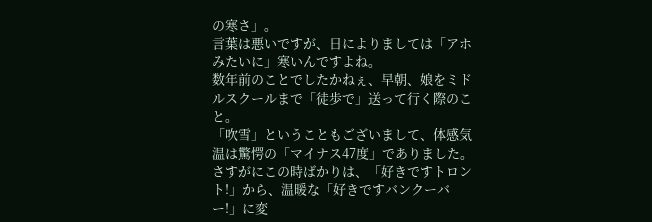の寒さ」。
言葉は悪いですが、日によりましては「アホみたいに」寒いんですよね。
数年前のことでしたかねぇ、早朝、娘をミドルスクールまで「徒歩で」送って行く際のこと。
「吹雪」ということもございまして、体感気温は驚愕の「マイナス47度」でありました。
さすがにこの時ばかりは、「好きですトロント!」から、温暖な「好きですバンクーバー!」に変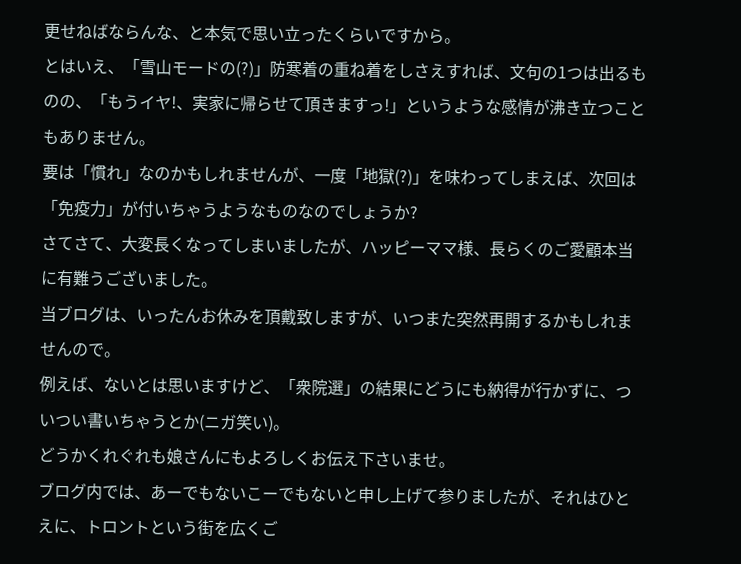更せねばならんな、と本気で思い立ったくらいですから。
とはいえ、「雪山モードの(?)」防寒着の重ね着をしさえすれば、文句の1つは出るものの、「もうイヤ!、実家に帰らせて頂きますっ!」というような感情が沸き立つこともありません。
要は「慣れ」なのかもしれませんが、一度「地獄(?)」を味わってしまえば、次回は「免疫力」が付いちゃうようなものなのでしょうか?
さてさて、大変長くなってしまいましたが、ハッピーママ様、長らくのご愛顧本当に有難うございました。
当ブログは、いったんお休みを頂戴致しますが、いつまた突然再開するかもしれませんので。
例えば、ないとは思いますけど、「衆院選」の結果にどうにも納得が行かずに、ついつい書いちゃうとか(ニガ笑い)。
どうかくれぐれも娘さんにもよろしくお伝え下さいませ。
ブログ内では、あーでもないこーでもないと申し上げて参りましたが、それはひとえに、トロントという街を広くご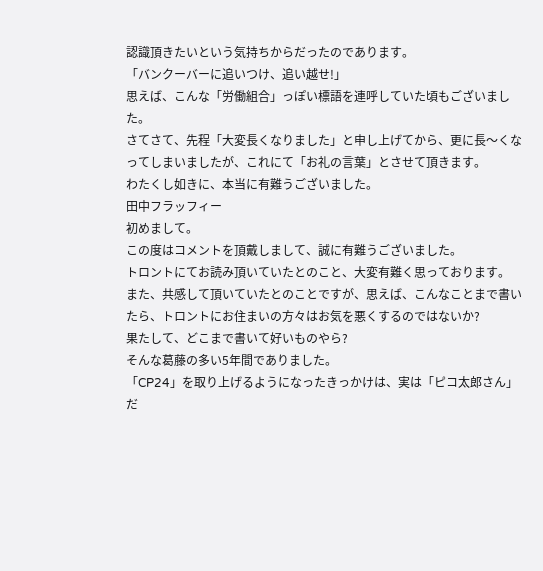認識頂きたいという気持ちからだったのであります。
「バンクーバーに追いつけ、追い越せ!」
思えば、こんな「労働組合」っぽい標語を連呼していた頃もございました。
さてさて、先程「大変長くなりました」と申し上げてから、更に長〜くなってしまいましたが、これにて「お礼の言葉」とさせて頂きます。
わたくし如きに、本当に有難うございました。
田中フラッフィー
初めまして。
この度はコメントを頂戴しまして、誠に有難うございました。
トロントにてお読み頂いていたとのこと、大変有難く思っております。
また、共感して頂いていたとのことですが、思えば、こんなことまで書いたら、トロントにお住まいの方々はお気を悪くするのではないか?
果たして、どこまで書いて好いものやら?
そんな葛藤の多い5年間でありました。
「CP24」を取り上げるようになったきっかけは、実は「ピコ太郎さん」だ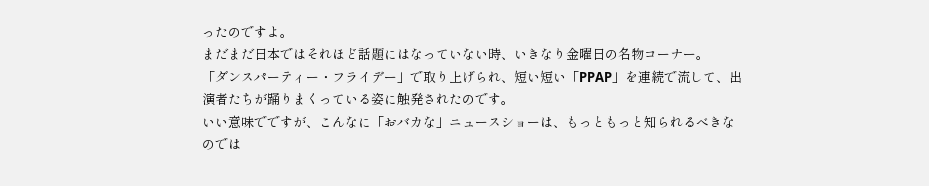ったのですよ。
まだまだ日本ではそれほど話題にはなっていない時、いきなり金曜日の名物コーナー。
「ダンスパーティー・フライデー」で取り上げられ、短い短い「PPAP」を連続で流して、出演者たちが踊りまくっている姿に触発されたのです。
いい意味でですが、こんなに「おバカな」ニュースショーは、もっともっと知られるべきなのでは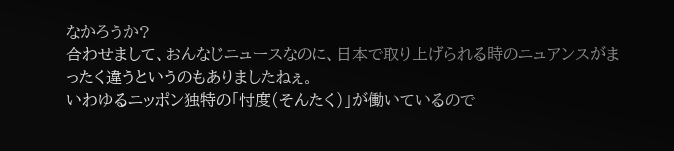なかろうか?
合わせまして、おんなじニュースなのに、日本で取り上げられる時のニュアンスがまったく違うというのもありましたねぇ。
いわゆるニッポン独特の「忖度(そんたく)」が働いているので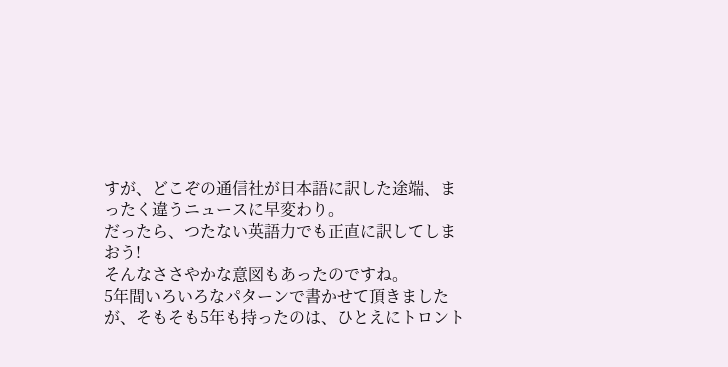すが、どこぞの通信社が日本語に訳した途端、まったく違うニュースに早変わり。
だったら、つたない英語力でも正直に訳してしまおう!
そんなささやかな意図もあったのですね。
5年間いろいろなパターンで書かせて頂きましたが、そもそも5年も持ったのは、ひとえにトロント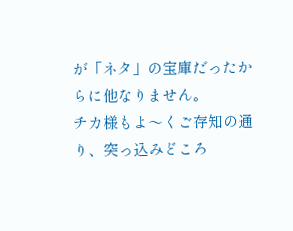が「ネタ」の宝庫だったからに他なりません。
チカ様もよ〜くご存知の通り、突っ込みどころ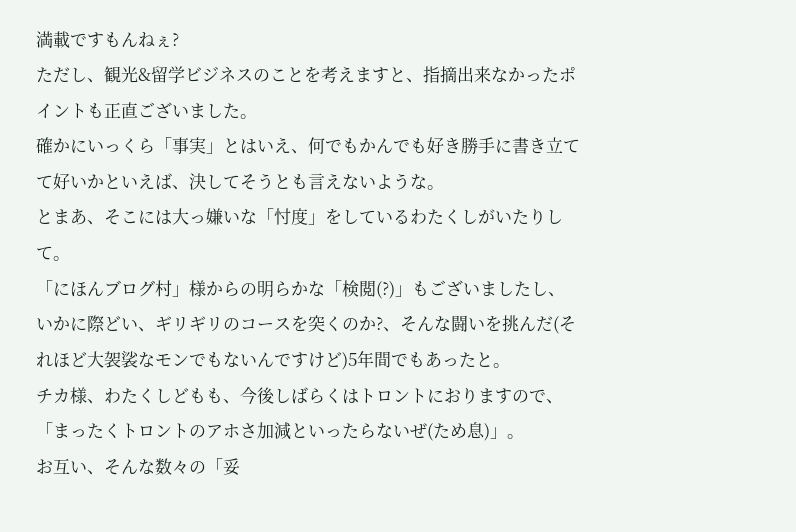満載ですもんねぇ?
ただし、観光&留学ビジネスのことを考えますと、指摘出来なかったポイントも正直ございました。
確かにいっくら「事実」とはいえ、何でもかんでも好き勝手に書き立てて好いかといえば、決してそうとも言えないような。
とまあ、そこには大っ嫌いな「忖度」をしているわたくしがいたりして。
「にほんブログ村」様からの明らかな「検閲(?)」もございましたし、いかに際どい、ギリギリのコースを突くのか?、そんな闘いを挑んだ(それほど大袈裟なモンでもないんですけど)5年間でもあったと。
チカ様、わたくしどもも、今後しばらくはトロントにおりますので、「まったくトロントのアホさ加減といったらないぜ(ため息)」。
お互い、そんな数々の「妥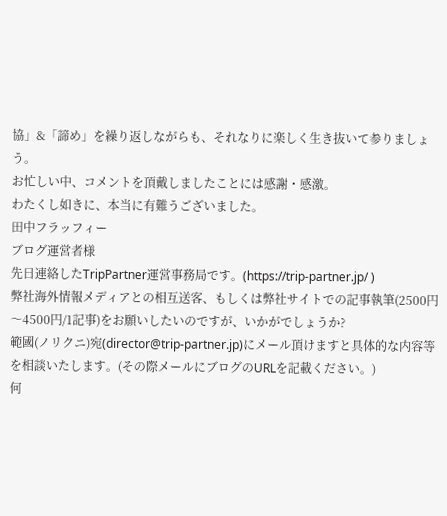協」&「諦め」を繰り返しながらも、それなりに楽しく生き抜いて参りましょう。
お忙しい中、コメントを頂戴しましたことには感謝・感激。
わたくし如きに、本当に有難うございました。
田中フラッフィー
ブログ運営者様
先日連絡したTripPartner運営事務局です。(https://trip-partner.jp/ )
弊社海外情報メディアとの相互送客、もしくは弊社サイトでの記事執筆(2500円〜4500円/1記事)をお願いしたいのですが、いかがでしょうか?
範國(ノリクニ)宛(director@trip-partner.jp)にメール頂けますと具体的な内容等を相談いたします。(その際メールにブログのURLを記載ください。)
何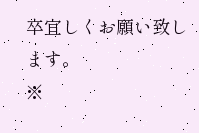卒宜しくお願い致します。
※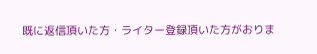既に返信頂いた方・ライター登録頂いた方がおりま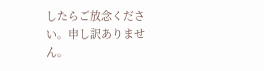したらご放念ください。申し訳ありません。